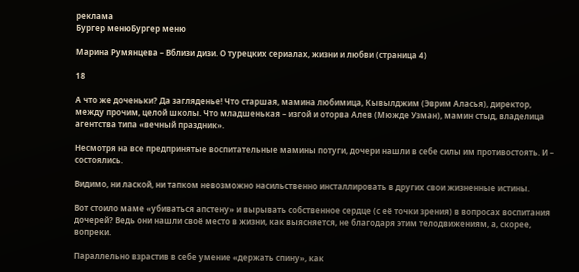реклама
Бургер менюБургер меню

Марина Румянцева – Вблизи дизи. О турецких сериалах, жизни и любви (страница 4)

18

А что же доченьки? Да загляденье! Что старшая, мамина любимица, Кывылджим (Эврим Аласья), директор, между прочим, целой школы. Что младшенькая – изгой и оторва Алев (Мюжде Узман), мамин стыд, владелица агентства типа «вечный праздник».

Несмотря на все предпринятые воспитательные мамины потуги, дочери нашли в себе силы им противостоять. И – состоялись.

Видимо, ни лаской, ни тапком невозможно насильственно инсталлировать в других свои жизненные истины.

Вот стоило маме «убиваться апстену» и вырывать собственное сердце (с её точки зрения) в вопросах воспитания дочерей? Ведь они нашли своё место в жизни, как выясняется, не благодаря этим телодвижениям, а, скорее, вопреки.

Параллельно взрастив в себе умение «держать спину», как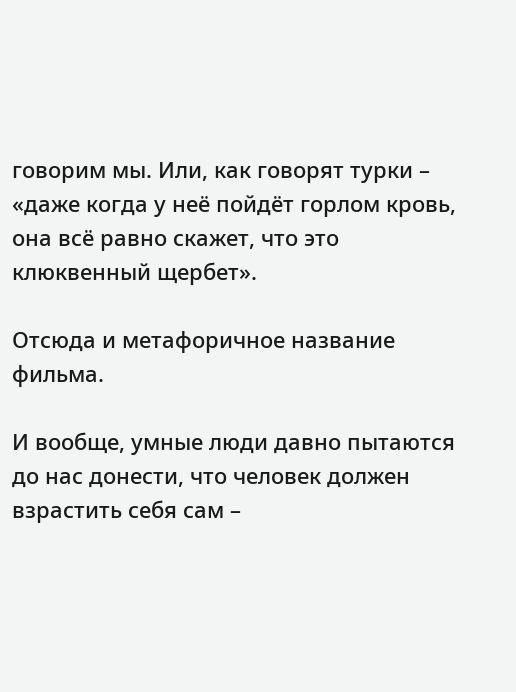говорим мы. Или, как говорят турки – «даже когда у неё пойдёт горлом кровь, она всё равно скажет, что это клюквенный щербет».

Отсюда и метафоричное название фильма.

И вообще, умные люди давно пытаются до нас донести, что человек должен взрастить себя сам –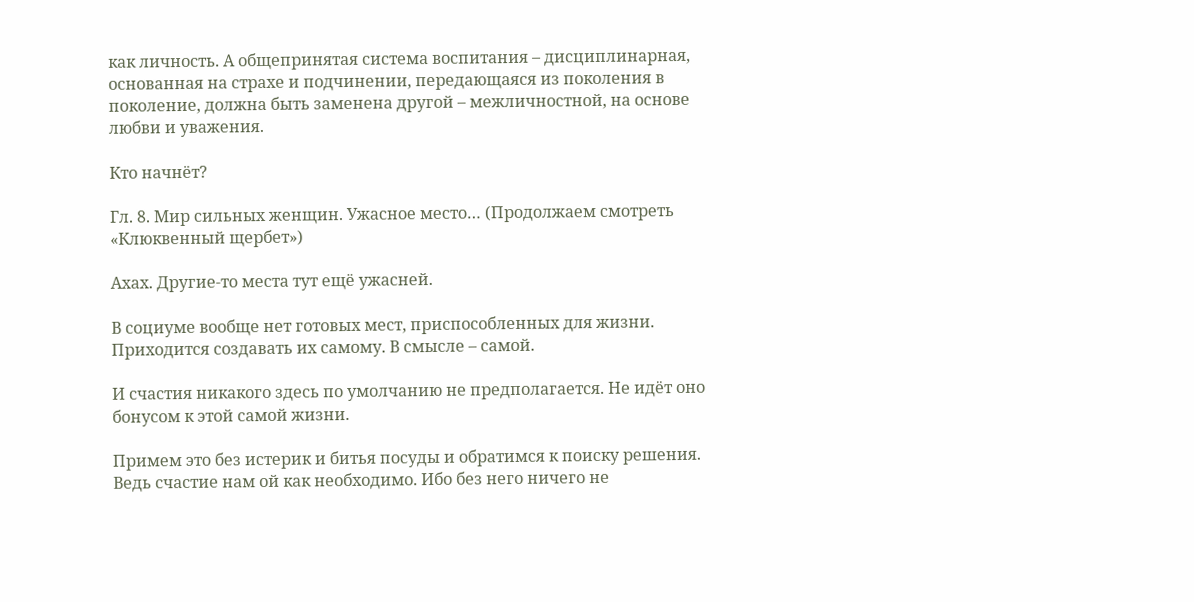как личность. А общепринятая система воспитания – дисциплинарная, основанная на страхе и подчинении, передающаяся из поколения в поколение, должна быть заменена другой – межличностной, на основе любви и уважения.

Кто начнёт?

Гл. 8. Мир сильных женщин. Ужасное место… (Продолжаем смотреть «Клюквенный щербет»)

Ахах. Другие-то места тут ещё ужасней.

В социуме вообще нет готовых мест, приспособленных для жизни. Приходится создавать их самому. В смысле – самой.

И счастия никакого здесь по умолчанию не предполагается. Не идёт оно бонусом к этой самой жизни.

Примем это без истерик и битья посуды и обратимся к поиску решения. Ведь счастие нам ой как необходимо. Ибо без него ничего не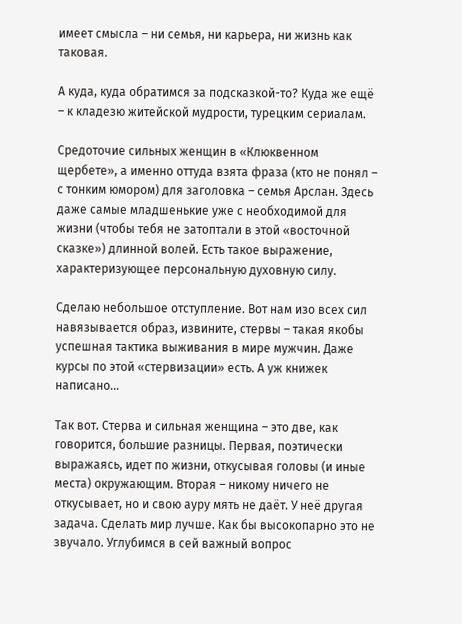имеет смысла – ни семья, ни карьера, ни жизнь как таковая.

А куда, куда обратимся за подсказкой-то? Куда же ещё – к кладезю житейской мудрости, турецким сериалам.

Средоточие сильных женщин в «Клюквенном щербете», а именно оттуда взята фраза (кто не понял – с тонким юмором) для заголовка – семья Арслан. Здесь даже самые младшенькие уже с необходимой для жизни (чтобы тебя не затоптали в этой «восточной сказке») длинной волей. Есть такое выражение, характеризующее персональную духовную силу.

Сделаю небольшое отступление. Вот нам изо всех сил навязывается образ, извините, стервы – такая якобы успешная тактика выживания в мире мужчин. Даже курсы по этой «стервизации» есть. А уж книжек написано…

Так вот. Стерва и сильная женщина – это две, как говорится, большие разницы. Первая, поэтически выражаясь, идет по жизни, откусывая головы (и иные места) окружающим. Вторая – никому ничего не откусывает, но и свою ауру мять не даёт. У неё другая задача. Сделать мир лучше. Как бы высокопарно это не звучало. Углубимся в сей важный вопрос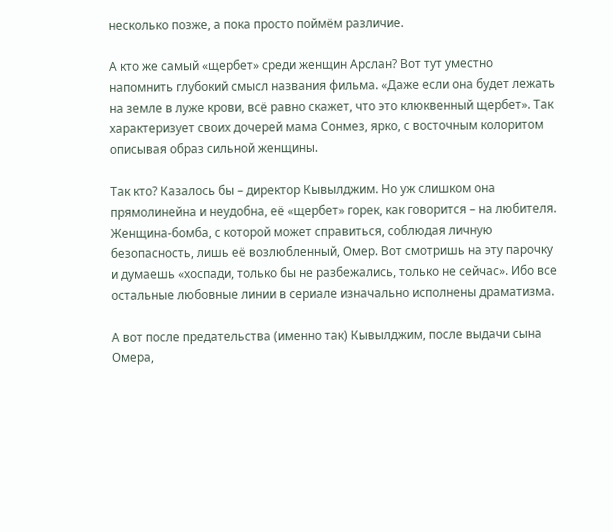несколько позже, а пока просто поймём различие.

А кто же самый «щербет» среди женщин Арслан? Вот тут уместно напомнить глубокий смысл названия фильма. «Даже если она будет лежать на земле в луже крови, всё равно скажет, что это клюквенный щербет». Так характеризует своих дочерей мама Сонмез, ярко, с восточным колоритом описывая образ сильной женщины.

Так кто? Казалось бы – директор Кывылджим. Но уж слишком она прямолинейна и неудобна, её «щербет» горек, как говорится – на любителя. Женщина-бомба, с которой может справиться, соблюдая личную безопасность, лишь её возлюбленный, Омер. Вот смотришь на эту парочку и думаешь «хоспади, только бы не разбежались, только не сейчас». Ибо все остальные любовные линии в сериале изначально исполнены драматизма.

А вот после предательства (именно так) Кывылджим, после выдачи сына Омера,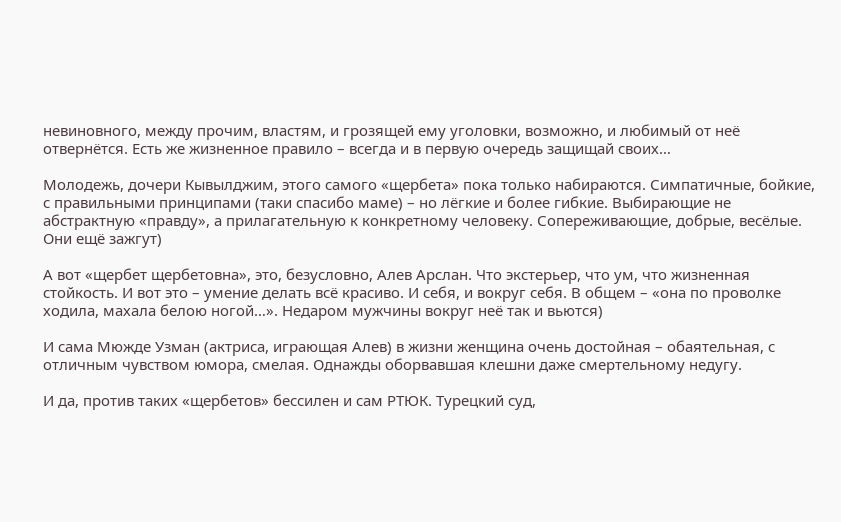невиновного, между прочим, властям, и грозящей ему уголовки, возможно, и любимый от неё отвернётся. Есть же жизненное правило – всегда и в первую очередь защищай своих…

Молодежь, дочери Кывылджим, этого самого «щербета» пока только набираются. Симпатичные, бойкие, с правильными принципами (таки спасибо маме) – но лёгкие и более гибкие. Выбирающие не абстрактную «правду», а прилагательную к конкретному человеку. Сопереживающие, добрые, весёлые. Они ещё зажгут)

А вот «щербет щербетовна», это, безусловно, Алев Арслан. Что экстерьер, что ум, что жизненная стойкость. И вот это – умение делать всё красиво. И себя, и вокруг себя. В общем – «она по проволке ходила, махала белою ногой…». Недаром мужчины вокруг неё так и вьются)

И сама Мюжде Узман (актриса, играющая Алев) в жизни женщина очень достойная – обаятельная, с отличным чувством юмора, смелая. Однажды оборвавшая клешни даже смертельному недугу.

И да, против таких «щербетов» бессилен и сам РТЮК. Турецкий суд,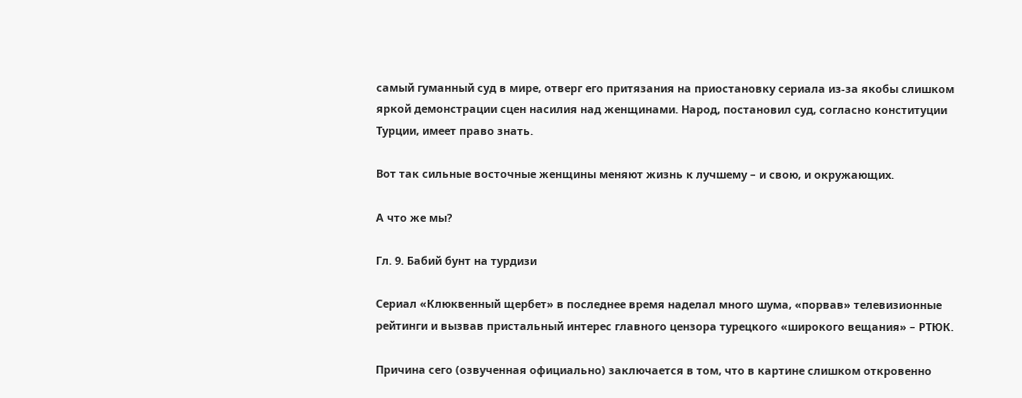самый гуманный суд в мире, отверг его притязания на приостановку сериала из-за якобы слишком яркой демонстрации сцен насилия над женщинами. Народ, постановил суд, согласно конституции Турции, имеет право знать.

Вот так сильные восточные женщины меняют жизнь к лучшему – и свою, и окружающих.

А что же мы?

Гл. 9. Бабий бунт на турдизи

Сериал «Клюквенный щербет» в последнее время наделал много шума, «порвав» телевизионные рейтинги и вызвав пристальный интерес главного цензора турецкого «широкого вещания» – РТЮК.

Причина сего (озвученная официально) заключается в том, что в картине слишком откровенно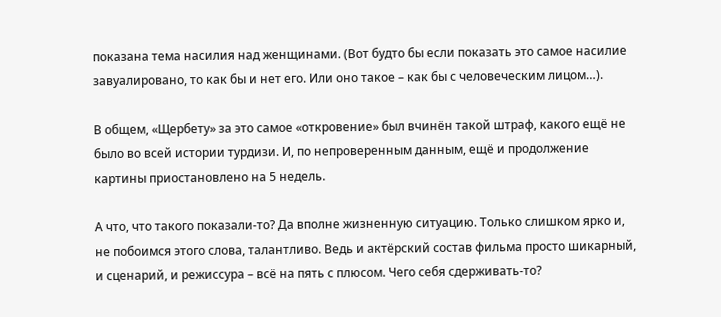показана тема насилия над женщинами. (Вот будто бы если показать это самое насилие завуалировано, то как бы и нет его. Или оно такое – как бы с человеческим лицом…).

В общем, «Щербету» за это самое «откровение» был вчинён такой штраф, какого ещё не было во всей истории турдизи. И, по непроверенным данным, ещё и продолжение картины приостановлено на 5 недель.

А что, что такого показали-то? Да вполне жизненную ситуацию. Только слишком ярко и, не побоимся этого слова, талантливо. Ведь и актёрский состав фильма просто шикарный, и сценарий, и режиссура – всё на пять с плюсом. Чего себя сдерживать-то?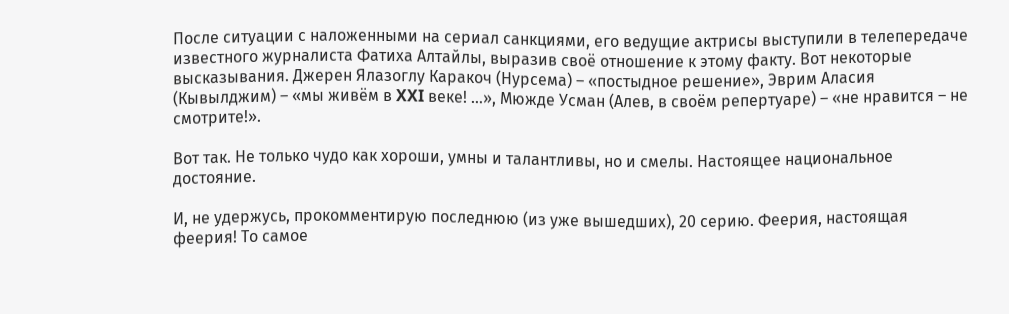После ситуации с наложенными на сериал санкциями, его ведущие актрисы выступили в телепередаче известного журналиста Фатиха Алтайлы, выразив своё отношение к этому факту. Вот некоторые высказывания. Джерен Ялазоглу Каракоч (Нурсема) – «постыдное решение», Эврим Аласия (Кывылджим) – «мы живём в XXI веке! …», Мюжде Усман (Алев, в своём репертуаре) – «не нравится – не смотрите!».

Вот так. Не только чудо как хороши, умны и талантливы, но и смелы. Настоящее национальное достояние.

И, не удержусь, прокомментирую последнюю (из уже вышедших), 20 серию. Феерия, настоящая феерия! То самое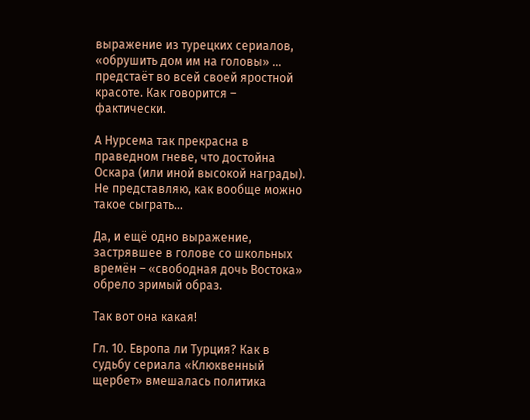выражение из турецких сериалов, «обрушить дом им на головы» … предстаёт во всей своей яростной красоте. Как говорится – фактически.

А Нурсема так прекрасна в праведном гневе, что достойна Оскара (или иной высокой награды). Не представляю, как вообще можно такое сыграть…

Да, и ещё одно выражение, застрявшее в голове со школьных времён – «свободная дочь Востока» обрело зримый образ.

Так вот она какая!

Гл. 10. Европа ли Турция? Как в судьбу сериала «Клюквенный щербет» вмешалась политика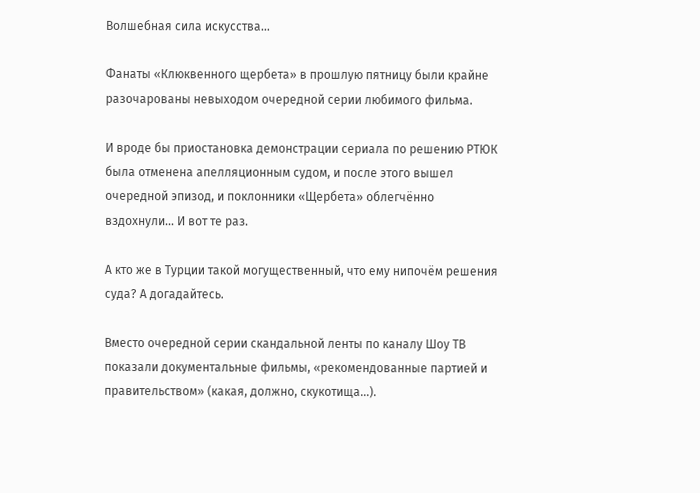Волшебная сила искусства…

Фанаты «Клюквенного щербета» в прошлую пятницу были крайне разочарованы невыходом очередной серии любимого фильма.

И вроде бы приостановка демонстрации сериала по решению РТЮК была отменена апелляционным судом, и после этого вышел очередной эпизод, и поклонники «Щербета» облегчённо вздохнули… И вот те раз.

А кто же в Турции такой могущественный, что ему нипочём решения суда? А догадайтесь.

Вместо очередной серии скандальной ленты по каналу Шоу ТВ показали документальные фильмы, «рекомендованные партией и правительством» (какая, должно, скукотища…).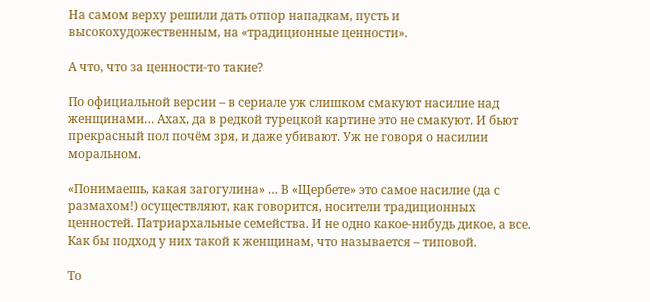На самом верху решили дать отпор нападкам, пусть и высокохудожественным, на «традиционные ценности».

А что, что за ценности-то такие?

По официальной версии – в сериале уж слишком смакуют насилие над женщинами… Ахах, да в редкой турецкой картине это не смакуют. И бьют прекрасный пол почём зря, и даже убивают. Уж не говоря о насилии моральном.

«Понимаешь, какая загогулина» … В «Щербете» это самое насилие (да с размахом!) осуществляют, как говорится, носители традиционных ценностей. Патриархальные семейства. И не одно какое-нибудь дикое, а все. Как бы подход у них такой к женщинам, что называется – типовой.

То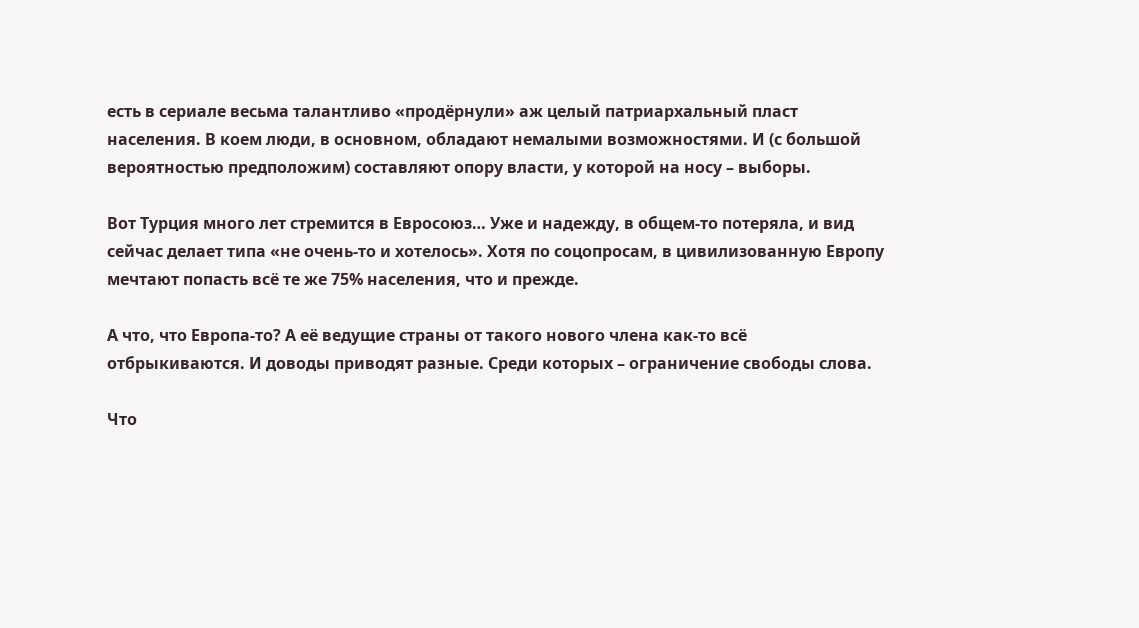есть в сериале весьма талантливо «продёрнули» аж целый патриархальный пласт населения. В коем люди, в основном, обладают немалыми возможностями. И (с большой вероятностью предположим) составляют опору власти, у которой на носу – выборы.

Вот Турция много лет стремится в Евросоюз… Уже и надежду, в общем-то потеряла, и вид сейчас делает типа «не очень-то и хотелось». Хотя по соцопросам, в цивилизованную Европу мечтают попасть всё те же 75% населения, что и прежде.

А что, что Европа-то? А её ведущие страны от такого нового члена как-то всё отбрыкиваются. И доводы приводят разные. Среди которых – ограничение свободы слова.

Что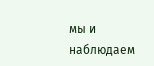мы и наблюдаем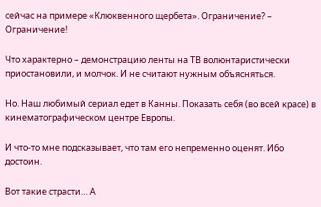сейчас на примере «Клюквенного щербета». Ограничение? – Ограничение!

Что характерно – демонстрацию ленты на ТВ волюнтаристически приостановили, и молчок. И не считают нужным объясняться.

Но. Наш любимый сериал едет в Канны. Показать себя (во всей красе) в кинематографическом центре Европы.

И что-то мне подсказывает, что там его непременно оценят. Ибо достоин.

Вот такие страсти… А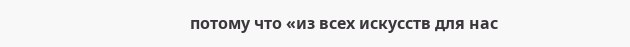потому что «из всех искусств для нас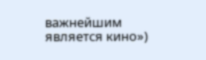важнейшим является кино»)